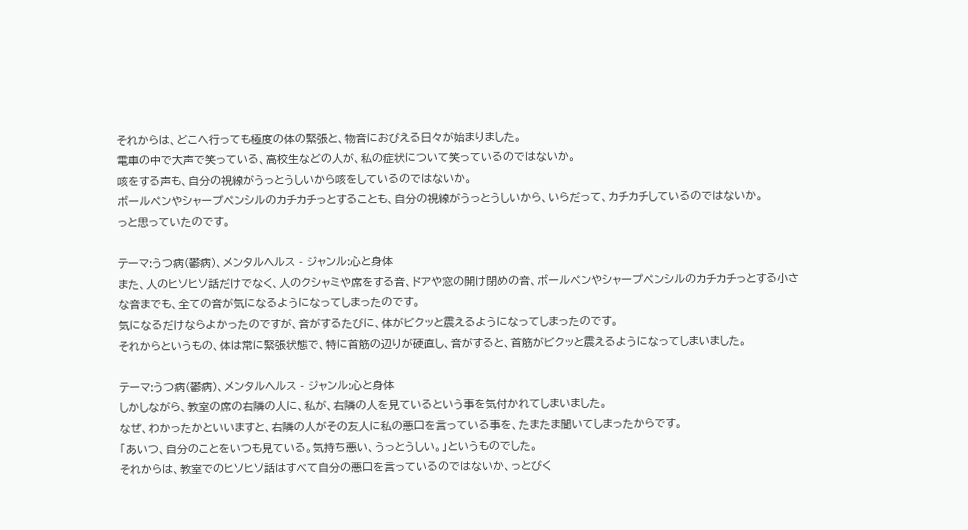それからは、どこへ行っても極度の体の緊張と、物音におびえる日々が始まりました。
電車の中で大声で笑っている、高校生などの人が、私の症状について笑っているのではないか。
咳をする声も、自分の視線がうっとうしいから咳をしているのではないか。
ボールペンやシャープペンシルのカチカチっとすることも、自分の視線がうっとうしいから、いらだって、カチカチしているのではないか。
っと思っていたのです。

テーマ:うつ病(鬱病)、メンタルヘルス - ジャンル:心と身体
また、人のヒソヒソ話だけでなく、人のクシャミや席をする音、ドアや窓の開け閉めの音、ボールペンやシャープペンシルのカチカチっとする小さな音までも、全ての音が気になるようになってしまったのです。
気になるだけならよかったのですが、音がするたびに、体がビクッと震えるようになってしまったのです。
それからというもの、体は常に緊張状態で、特に首筋の辺りが硬直し、音がすると、首筋がビクッと震えるようになってしまいました。

テーマ:うつ病(鬱病)、メンタルヘルス - ジャンル:心と身体
しかしながら、教室の席の右隣の人に、私が、右隣の人を見ているという事を気付かれてしまいました。
なぜ、わかったかといいますと、右隣の人がその友人に私の悪口を言っている事を、たまたま聞いてしまったからです。
「あいつ、自分のことをいつも見ている。気持ち悪い、うっとうしい。」というものでした。
それからは、教室でのヒソヒソ話はすべて自分の悪口を言っているのではないか、っとびく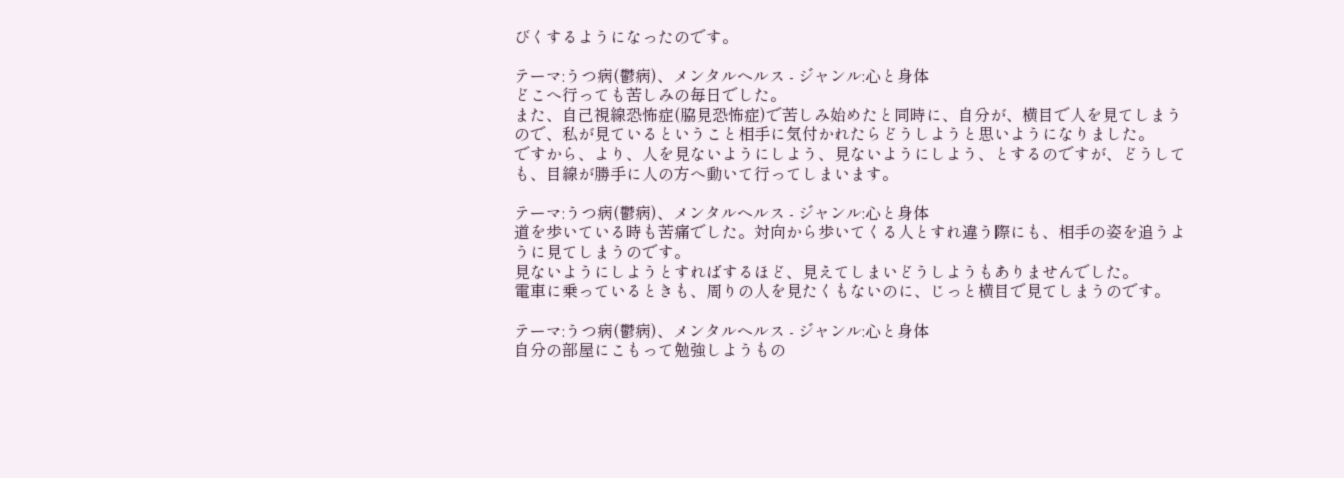びくするようになったのです。

テーマ:うつ病(鬱病)、メンタルヘルス - ジャンル:心と身体
どこへ行っても苦しみの毎日でした。
また、自己視線恐怖症(脇見恐怖症)で苦しみ始めたと同時に、自分が、横目で人を見てしまうので、私が見ているということ相手に気付かれたらどうしようと思いようになりました。
ですから、より、人を見ないようにしよう、見ないようにしよう、とするのですが、どうしても、目線が勝手に人の方へ動いて行ってしまいます。

テーマ:うつ病(鬱病)、メンタルヘルス - ジャンル:心と身体
道を歩いている時も苦痛でした。対向から歩いてくる人とすれ違う際にも、相手の姿を追うように見てしまうのです。
見ないようにしようとすればするほど、見えてしまいどうしようもありませんでした。
電車に乗っているときも、周りの人を見たくもないのに、じっと横目で見てしまうのです。

テーマ:うつ病(鬱病)、メンタルヘルス - ジャンル:心と身体
自分の部屋にこもって勉強しようもの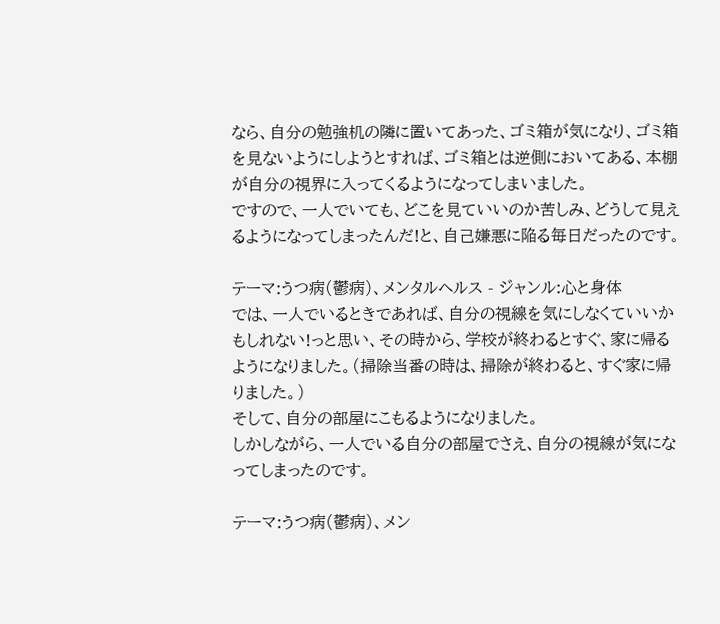なら、自分の勉強机の隣に置いてあった、ゴミ箱が気になり、ゴミ箱を見ないようにしようとすれば、ゴミ箱とは逆側においてある、本棚が自分の視界に入ってくるようになってしまいました。
ですので、一人でいても、どこを見ていいのか苦しみ、どうして見えるようになってしまったんだ!と、自己嫌悪に陥る毎日だったのです。

テーマ:うつ病(鬱病)、メンタルヘルス - ジャンル:心と身体
では、一人でいるときであれば、自分の視線を気にしなくていいかもしれない!っと思い、その時から、学校が終わるとすぐ、家に帰るようになりました。(掃除当番の時は、掃除が終わると、すぐ家に帰りました。)
そして、自分の部屋にこもるようになりました。
しかしながら、一人でいる自分の部屋でさえ、自分の視線が気になってしまったのです。

テーマ:うつ病(鬱病)、メン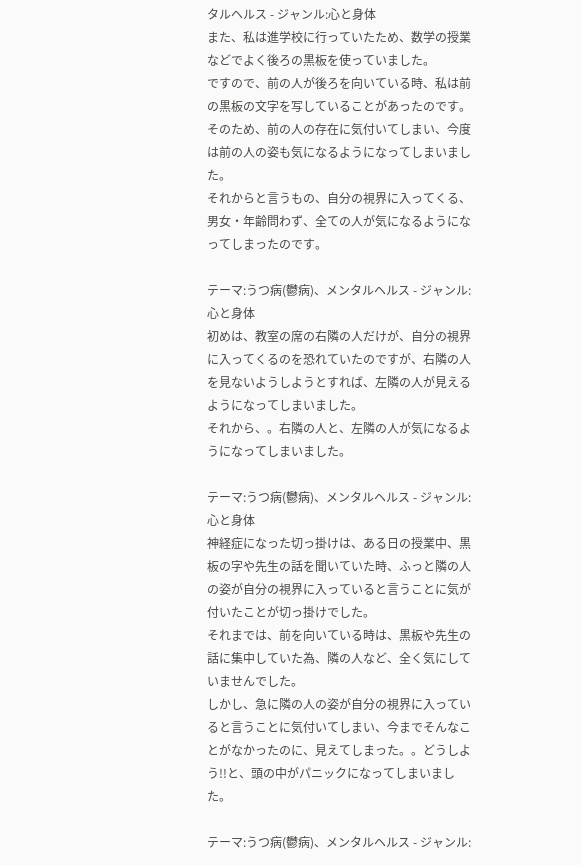タルヘルス - ジャンル:心と身体
また、私は進学校に行っていたため、数学の授業などでよく後ろの黒板を使っていました。
ですので、前の人が後ろを向いている時、私は前の黒板の文字を写していることがあったのです。
そのため、前の人の存在に気付いてしまい、今度は前の人の姿も気になるようになってしまいました。
それからと言うもの、自分の視界に入ってくる、男女・年齢問わず、全ての人が気になるようになってしまったのです。

テーマ:うつ病(鬱病)、メンタルヘルス - ジャンル:心と身体
初めは、教室の席の右隣の人だけが、自分の視界に入ってくるのを恐れていたのですが、右隣の人を見ないようしようとすれば、左隣の人が見えるようになってしまいました。
それから、。右隣の人と、左隣の人が気になるようになってしまいました。

テーマ:うつ病(鬱病)、メンタルヘルス - ジャンル:心と身体
神経症になった切っ掛けは、ある日の授業中、黒板の字や先生の話を聞いていた時、ふっと隣の人の姿が自分の視界に入っていると言うことに気が付いたことが切っ掛けでした。
それまでは、前を向いている時は、黒板や先生の話に集中していた為、隣の人など、全く気にしていませんでした。
しかし、急に隣の人の姿が自分の視界に入っていると言うことに気付いてしまい、今までそんなことがなかったのに、見えてしまった。。どうしよう!!と、頭の中がパニックになってしまいました。

テーマ:うつ病(鬱病)、メンタルヘルス - ジャンル: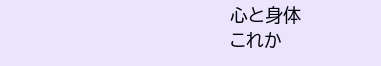心と身体
これか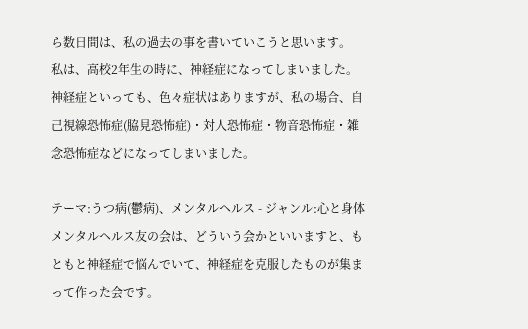ら数日間は、私の過去の事を書いていこうと思います。
私は、高校2年生の時に、神経症になってしまいました。
神経症といっても、色々症状はありますが、私の場合、自己視線恐怖症(脇見恐怖症)・対人恐怖症・物音恐怖症・雑念恐怖症などになってしまいました。

テーマ:うつ病(鬱病)、メンタルヘルス - ジャンル:心と身体
メンタルヘルス友の会は、どういう会かといいますと、もともと神経症で悩んでいて、神経症を克服したものが集まって作った会です。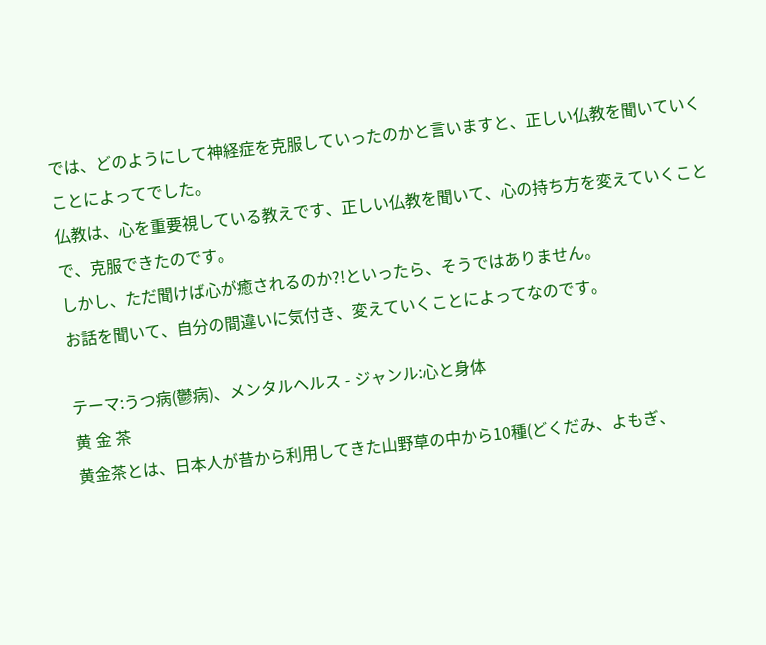では、どのようにして神経症を克服していったのかと言いますと、正しい仏教を聞いていくことによってでした。
仏教は、心を重要視している教えです、正しい仏教を聞いて、心の持ち方を変えていくことで、克服できたのです。
しかし、ただ聞けば心が癒されるのか?!といったら、そうではありません。
お話を聞いて、自分の間違いに気付き、変えていくことによってなのです。

テーマ:うつ病(鬱病)、メンタルヘルス - ジャンル:心と身体
黄 金 茶
黄金茶とは、日本人が昔から利用してきた山野草の中から10種(どくだみ、よもぎ、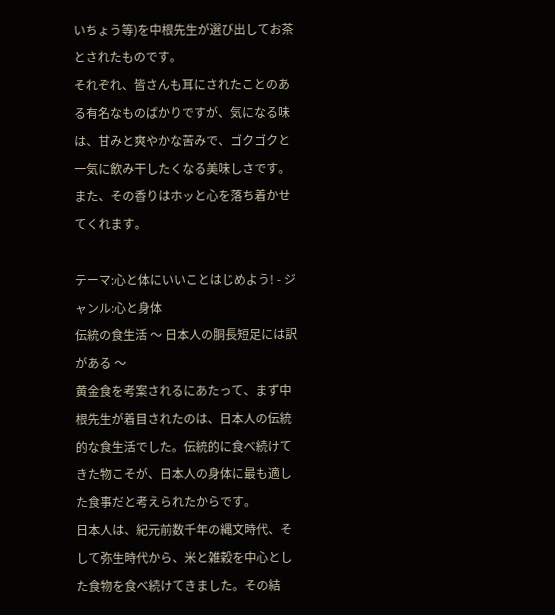いちょう等)を中根先生が選び出してお茶とされたものです。
それぞれ、皆さんも耳にされたことのある有名なものばかりですが、気になる味は、甘みと爽やかな苦みで、ゴクゴクと一気に飲み干したくなる美味しさです。
また、その香りはホッと心を落ち着かせてくれます。

テーマ:心と体にいいことはじめよう! - ジャンル:心と身体
伝統の食生活 〜 日本人の胴長短足には訳がある 〜
黄金食を考案されるにあたって、まず中根先生が着目されたのは、日本人の伝統的な食生活でした。伝統的に食べ続けてきた物こそが、日本人の身体に最も適した食事だと考えられたからです。
日本人は、紀元前数千年の縄文時代、そして弥生時代から、米と雑穀を中心とした食物を食べ続けてきました。その結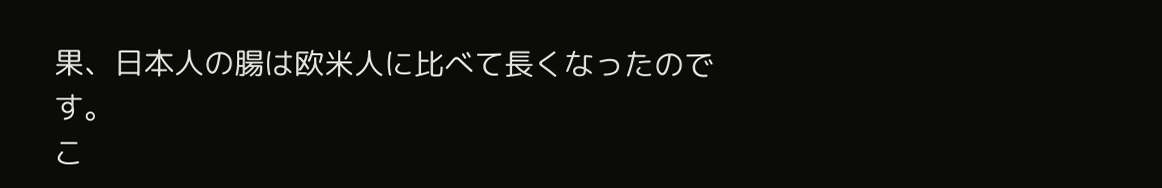果、日本人の腸は欧米人に比べて長くなったのです。
こ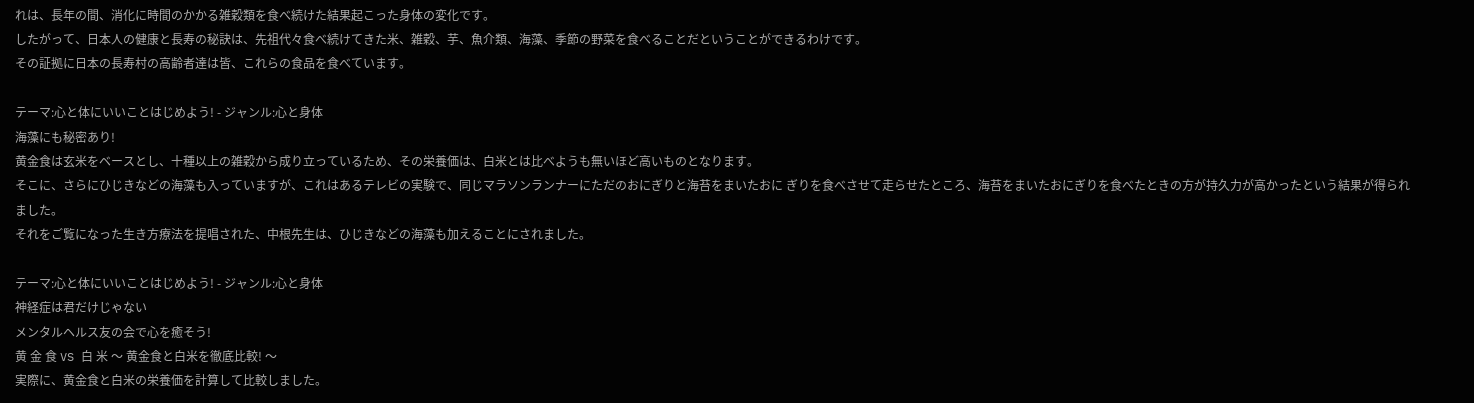れは、長年の間、消化に時間のかかる雑穀類を食べ続けた結果起こった身体の変化です。
したがって、日本人の健康と長寿の秘訣は、先祖代々食べ続けてきた米、雑穀、芋、魚介類、海藻、季節の野菜を食べることだということができるわけです。
その証拠に日本の長寿村の高齢者達は皆、これらの食品を食べています。

テーマ:心と体にいいことはじめよう! - ジャンル:心と身体
海藻にも秘密あり!
黄金食は玄米をベースとし、十種以上の雑穀から成り立っているため、その栄養価は、白米とは比べようも無いほど高いものとなります。
そこに、さらにひじきなどの海藻も入っていますが、これはあるテレビの実験で、同じマラソンランナーにただのおにぎりと海苔をまいたおに ぎりを食べさせて走らせたところ、海苔をまいたおにぎりを食べたときの方が持久力が高かったという結果が得られました。
それをご覧になった生き方療法を提唱された、中根先生は、ひじきなどの海藻も加えることにされました。

テーマ:心と体にいいことはじめよう! - ジャンル:心と身体
神経症は君だけじゃない
メンタルヘルス友の会で心を癒そう!
黄 金 食 VS 白 米 〜 黄金食と白米を徹底比較! 〜
実際に、黄金食と白米の栄養価を計算して比較しました。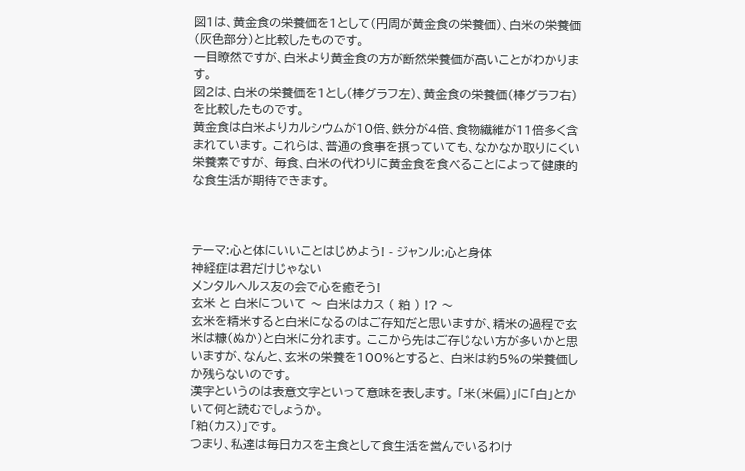図1は、黄金食の栄養価を1として(円周が黄金食の栄養価)、白米の栄養価(灰色部分)と比較したものです。
一目瞭然ですが、白米より黄金食の方が断然栄養価が高いことがわかります。
図2は、白米の栄養価を1とし(棒グラフ左)、黄金食の栄養価(棒グラフ右)を比較したものです。
黄金食は白米よりカルシウムが10倍、鉄分が4倍、食物繊維が11倍多く含まれています。 これらは、普通の食事を摂っていても、なかなか取りにくい栄養素ですが、 毎食、白米の代わりに黄金食を食べることによって健康的な食生活が期待できます。



テーマ:心と体にいいことはじめよう! - ジャンル:心と身体
神経症は君だけじゃない
メンタルヘルス友の会で心を癒そう!
玄米 と 白米について 〜 白米はカス ( 粕 ) !? 〜
玄米を精米すると白米になるのはご存知だと思いますが、精米の過程で玄米は糠(ぬか)と白米に分れます。 ここから先はご存じない方が多いかと思いますが、なんと、玄米の栄養を100%とすると、 白米は約5%の栄養価しか残らないのです。
漢字というのは表意文字といって意味を表します。 「米(米偏)」に「白」とかいて何と読むでしょうか。
「粕(カス)」です。
つまり、私達は毎日カスを主食として食生活を営んでいるわけ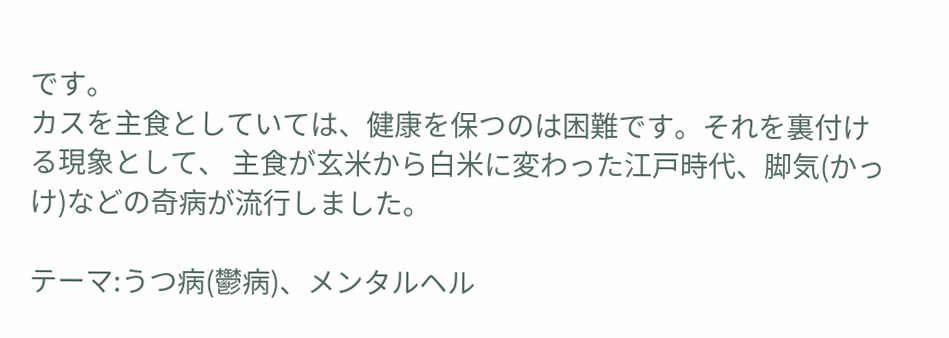です。
カスを主食としていては、健康を保つのは困難です。それを裏付ける現象として、 主食が玄米から白米に変わった江戸時代、脚気(かっけ)などの奇病が流行しました。

テーマ:うつ病(鬱病)、メンタルヘル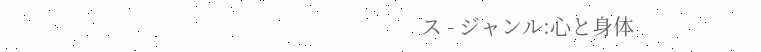ス - ジャンル:心と身体